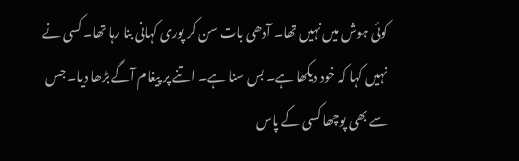کوئی ہوش میں نہیں تھا۔ آدھی بات سن کر پوری کہانی بنا رہا تھا۔ کسی نے نہیں کہا کہ خود دیکھا ہے۔ بس سنا ہے۔ اتنے پر پیغام آگے بڑھا دیا۔ جس سے بھی پوچھا کسی کے پاس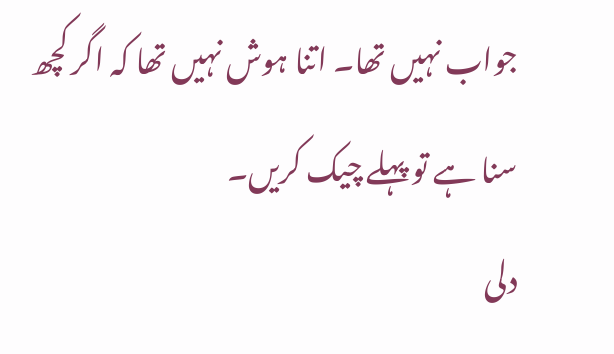جواب نہیں تھا۔ اتنا ہوش نہیں تھا کہ اگر کچھ سنا ہے تو پہلے چیک کریں۔
دلی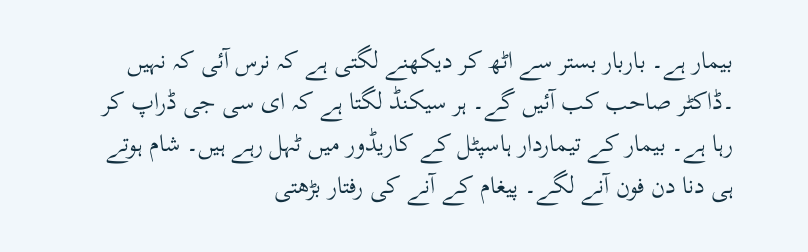بیمار ہے۔ باربار بستر سے اٹھ کر دیکھنے لگتی ہے کہ نرس آئی کہ نہیں ۔ڈاکٹر صاحب کب آئیں گے۔ ہر سیکنڈ لگتا ہے کہ ای سی جی ڈراپ کر رہا ہے۔ بیمار کے تیماردار ہاسپٹل کے کاریڈور میں ٹہل رہے ہیں۔ شام ہوتے ہی دنا دن فون آنے لگے۔ پیغام کے آنے کی رفتار بڑھتی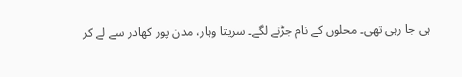ہی جا رہی تھی۔ محلوں کے نام جڑنے لگے۔ سریتا وہار، مدن پور کھادر سے لے کر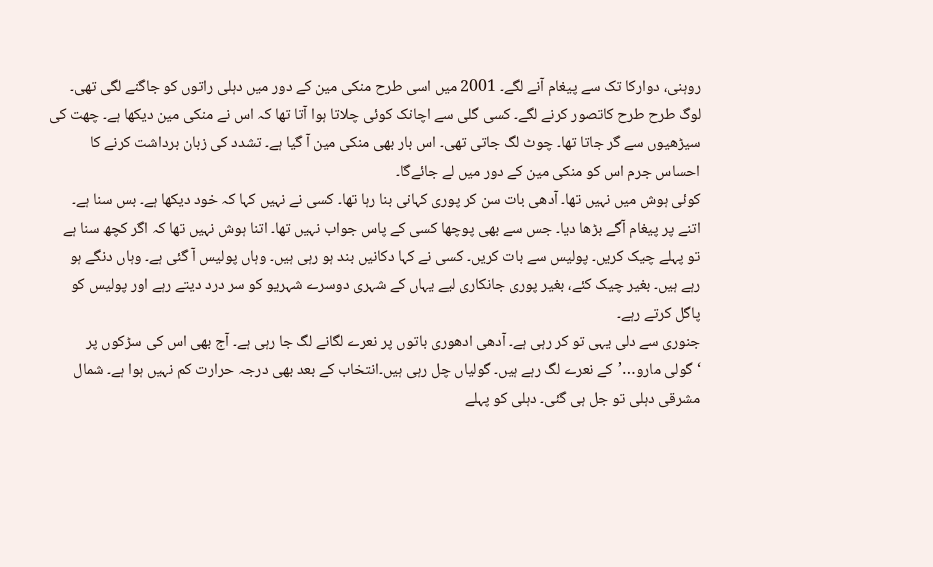روہنی، دوارکا تک سے پیغام آنے لگے۔ 2001 میں اسی طرح منکی مین کے دور میں دہلی راتوں کو جاگنے لگی تھی۔ لوگ طرح طرح کاتصور کرنے لگے۔ کسی گلی سے اچانک کوئی چلاتا ہوا آتا تھا کہ اس نے منکی مین دیکھا ہے۔ چھت کی سیڑھیوں سے گر جاتا تھا۔ چوٹ لگ جاتی تھی۔ اس بار بھی منکی مین آ گیا ہے۔ تشدد کی زبان برداشت کرنے کا احساس جرم اس کو منکی مین کے دور میں لے جائےگا۔
کوئی ہوش میں نہیں تھا۔ آدھی بات سن کر پوری کہانی بنا رہا تھا۔ کسی نے نہیں کہا کہ خود دیکھا ہے۔ بس سنا ہے۔ اتنے پر پیغام آگے بڑھا دیا۔ جس سے بھی پوچھا کسی کے پاس جواب نہیں تھا۔ اتنا ہوش نہیں تھا کہ اگر کچھ سنا ہے تو پہلے چیک کریں۔ پولیس سے بات کریں۔ کسی نے کہا دکانیں بند ہو رہی ہیں۔ وہاں پولیس آ گئی ہے۔ وہاں دنگے ہو رہے ہیں۔ بغیر چیک کئے، بغیر پوری جانکاری لیے یہاں کے شہری دوسرے شہریو کو سر درد دیتے رہے اور پولیس کو پاگل کرتے رہے۔
جنوری سے دلی یہی تو کر رہی ہے۔ آدھی ادھوری باتوں پر نعرے لگانے لگ جا رہی ہے۔ آج بھی اس کی سڑکوں پر ‘گولی مارو…’کے نعرے لگ رہے ہیں۔ گولیاں چل رہی ہیں۔انتخاب کے بعد بھی درجہ حرارت کم نہیں ہوا ہے۔ شمال مشرقی دہلی تو جل ہی گئی۔ دہلی کو پہلے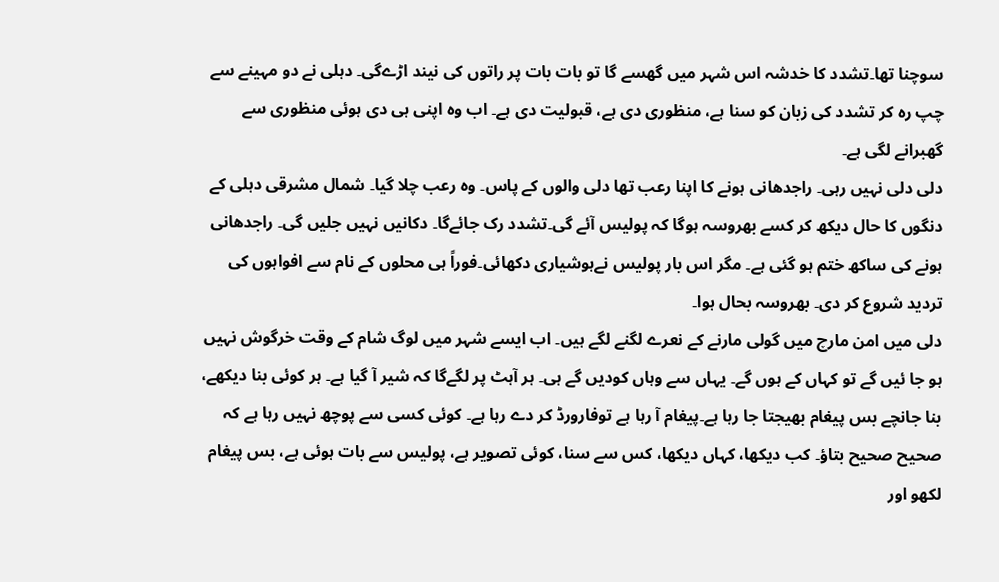سوچنا تھا۔تشدد کا خدشہ اس شہر میں گھسے گا تو بات بات پر راتوں کی نیند اڑےگی۔ دہلی نے دو مہینے سے چپ رہ کر تشدد کی زبان کو سنا ہے، منظوری دی ہے، قبولیت دی ہے۔ اب وہ اپنی ہی دی ہوئی منظوری سے گھبرانے لگی ہے۔
دلی دلی نہیں رہی۔ راجدھانی ہونے کا اپنا رعب تھا دلی والوں کے پاس۔ وہ رعب چلا گیا۔ شمال مشرقی دہلی کے دنگوں کا حال دیکھ کر کسے بھروسہ ہوگا کہ پولیس آئے گی۔تشدد رک جائےگا۔ دکانیں نہیں جلیں گی۔ راجدھانی ہونے کی ساکھ ختم ہو گئی ہے۔ مگر اس بار پولیس نےہوشیاری دکھائی۔فوراً ہی محلوں کے نام سے افواہوں کی تردید شروع کر دی۔ بھروسہ بحال ہوا۔
دلی میں امن مارچ میں گولی مارنے کے نعرے لگنے لگے ہیں۔ اب ایسے شہر میں لوگ شام کے وقت خرگوش نہیں ہو جا ئیں گے تو کہاں کے ہوں گے۔ یہاں سے وہاں کودیں گے ہی۔ ہر آہٹ پر لگےگا کہ شیر آ گیا ہے۔ ہر کوئی بنا دیکھے، بنا جانچے بس پیغام بھیجتا جا رہا ہے۔پیغام آ رہا ہے توفارورڈ کر دے رہا ہے۔ کوئی کسی سے پوچھ نہیں رہا ہے کہ صحیح صحیح بتاؤ۔ کب دیکھا، کہاں دیکھا، کس سے سنا، کوئی تصویر ہے، پولیس سے بات ہوئی ہے، بس پیغام لکھو اور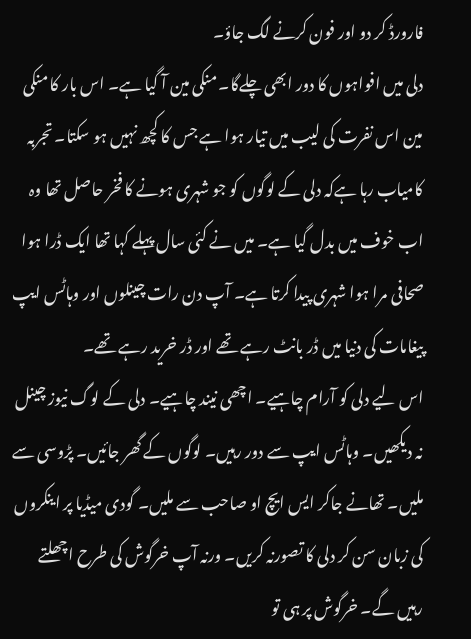فارورڈ کر دو اور فون کرنے لگ جاؤ۔
دلی میں افواہوں کا دور ابھی چلےگا۔ منکی مین آ گیا ہے۔ اس بار کا منکی مین اس نفرت کی لیب میں تیار ہوا ہے جس کا کچھ نہیں ہو سکتا۔ تجربہ کامیاب رہا ہےکہ دلی کے لوگوں کو جو شہری ہونے کا فخر حاصل تھا وہ اب خوف میں بدل گیا ہے۔ میں نے کئی سال پہلے کہا تھا ایک ڈرا ہوا صحافی مرا ہوا شہری پیدا کرتا ہے۔ آپ دن رات چینلوں اور وہاٹس ایپ پیغامات کی دنیا میں ڈر بانٹ رہے تھے اور ڈر خرید رہے تھے۔
اس لیے دلی کو آرام چاہیے۔ اچھی نیند چاہیے۔ دلی کے لوگ نیوز چینل نہ دیکھیں۔ وہاٹس ایپ سے دور رہیں۔ لوگوں کے گھر جائیں۔ پڑوسی سے ملیں۔ تھانے جاکر ایس ایچ او صاحب سے ملیں۔ گودی میڈیا پر اینکروں کی زبان سن کر دلی کا تصورنہ کریں۔ ورنہ آپ خرگوش کی طرح اچھلتے رہیں گے۔ خرگوش پر ہی تو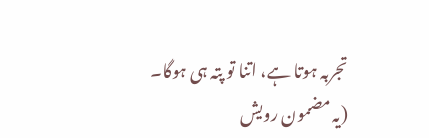تجربہ ہوتا ہے، اتنا تو پتہ ہی ہوگا۔
(یہ مضمون رویش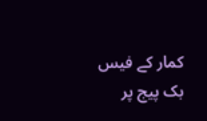کمار کے فیس بک پیج پر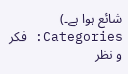شائع ہوا ہے۔)
Categories: فکر و نظر